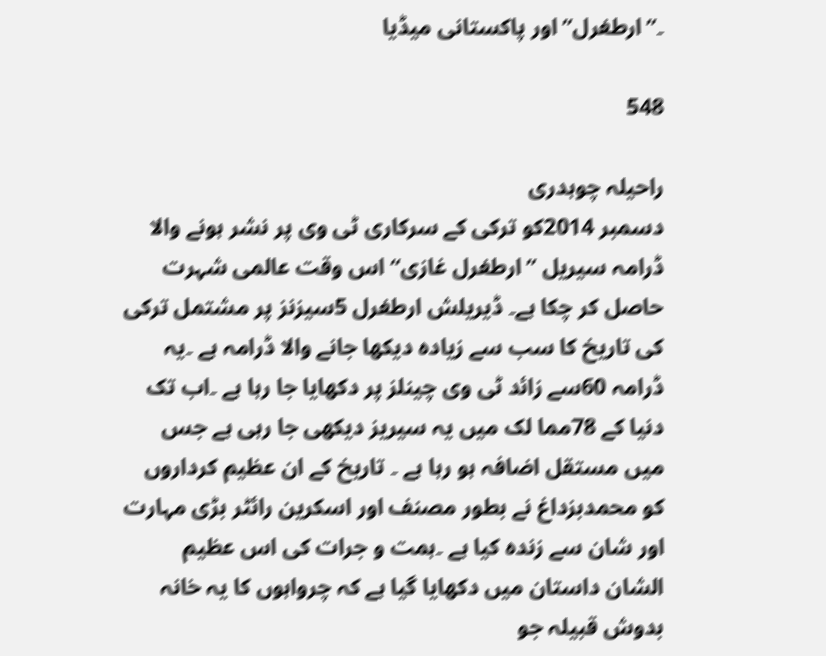۔”ارطغرل” اور پاکستانی میڈیا

548

راحیلہ چوہدری
دسمبر 2014کو ترکی کے سرکاری ٹی وی پر نشر ہونے والا ڈرامہ سیریل ’’ارطغرل غازی‘‘ اس وقت عالمی شہرت حاصل کر چکا ہے۔ ڈیریلش ارطغرل 5سیزنز پر مشتمل ترکی کی تاریخ کا سب سے زیادہ دیکھا جانے والا ڈرامہ ہے ۔یہ ڈرامہ 60سے زائد ٹی وی چینلز پر دکھایا جا رہا ہے ۔اب تک دنیا کے 78مما لک میں یہ سیریز دیکھی جا رہی ہے جس میں مستقل اضافہ ہو رہا ہے ۔ تاریخ کے ان عظیم کرداروں کو محمدبزداغ نے بطور مصنف اور اسکرین رائٹر بڑی مہارت اور شان سے زندہ کیا ہے ۔ہمت و جرات کی اس عظیم الشان داستان میں دکھایا گیا ہے کہ چرواہوں کا یہ خانہ بدوش قبیلہ جو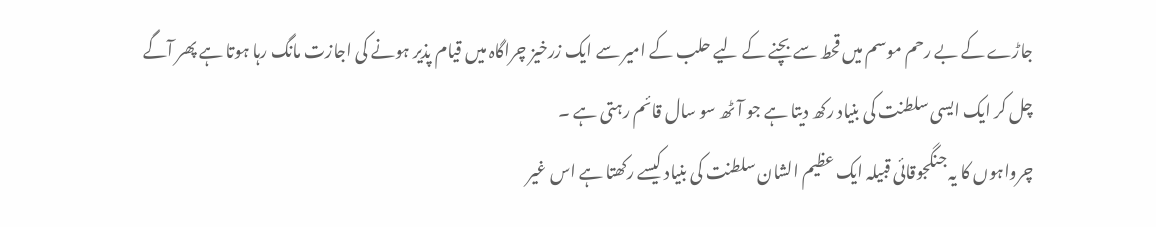جاڑے کے بے رحم موسم میں قحط سے بچنے کے لیے حلب کے امیر سے ایک زرخیز چراگاہ میں قیام پذیر ہونے کی اجازت مانگ رہا ہوتا ہے پھر آگے چل کر ایک ایسی سلطنت کی بنیاد رکھ دیتا ہے جو آٹھ سو سال قائم رہتی ہے ۔
چرواہوں کا یہ جنگجوقائی قبیلہ ایک عظیم الشان سلطنت کی بنیاد کیسے رکھتا ہے اس غیر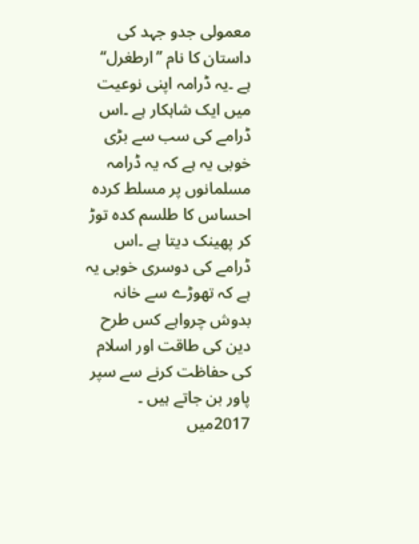معمولی جدو جہد کی داستان کا نام ’’ارطغرل‘‘ ہے ۔یہ ڈرامہ اپنی نوعیت میں ایک شاہکار ہے ۔اس ڈرامے کی سب سے بڑی خوبی یہ ہے کہ یہ ڈرامہ مسلمانوں پر مسلط کردہ احساس کا طلسم کدہ توڑ کر پھینک دیتا ہے ۔اس ڈرامے کی دوسری خوبی یہ ہے کہ تھوڑے سے خانہ بدوش چرواہے کس طرح دین کی طاقت اور اسلام کی حفاظت کرنے سے سپر پاور بن جاتے ہیں ۔
2017میں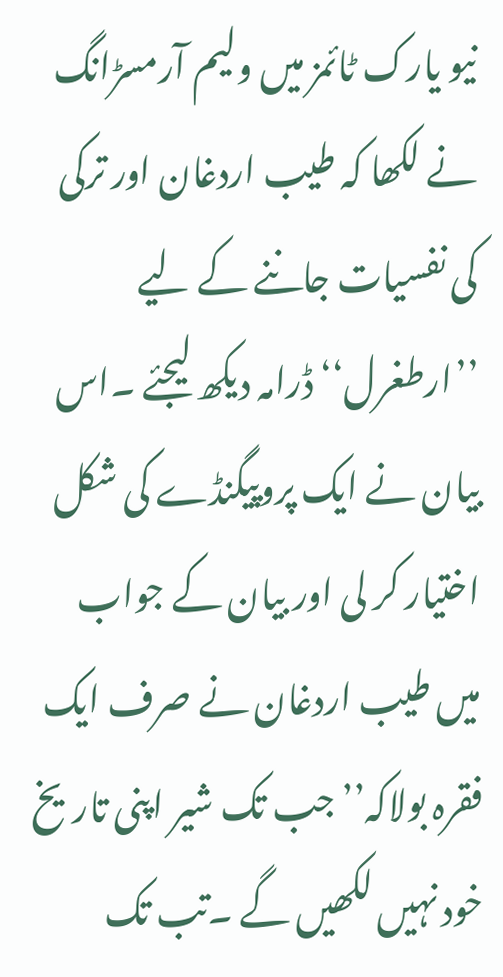نیو یارک ٹائمز میں ولیم آرمسڑانگ نے لکھا کہ طیب اردغان اور ترکی کی نفسیات جاننے کے لیے ’’ارطغرل‘‘ ڈرامہ دیکھ لیجئے ۔اس بیان نے ایک پروپیگنڈے کی شکل اختیار کر لی اور بیان کے جواب میں طیب اردغان نے صرف ایک فقرہ بولاکہ’’ جب تک شیر اپنی تاریخ خود نہیں لکھیں گے ۔تب تک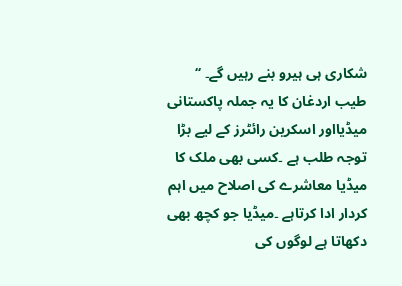شکاری ہی ہیرو بنے رہیں گے۔ ‘‘
طیب اردغان کا یہ جملہ پاکستانی میڈیااور اسکرین رائٹرز کے لیے بڑا توجہ طلب ہے ۔کسی بھی ملک کا میڈیا معاشرے کی اصلاح میں اہم کردار ادا کرتاہے ۔میڈیا جو کچھ بھی دکھاتا ہے لوگوں کی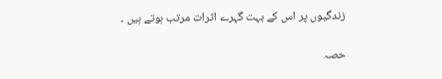زندگیوں پر اس کے بہت گہرے اثرات مرتب ہوتے ہیں ۔

حصہ